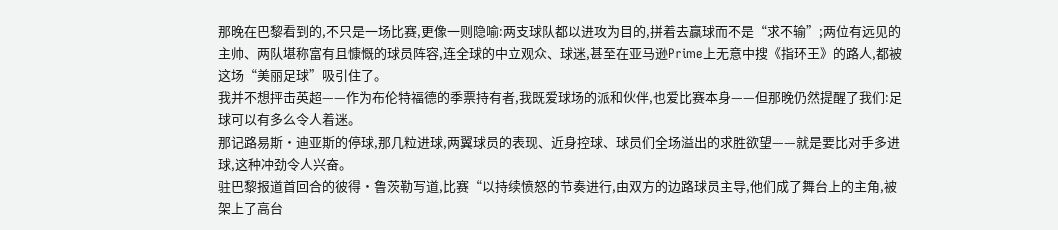那晚在巴黎看到的,不只是一场比赛,更像一则隐喻:两支球队都以进攻为目的,拼着去赢球而不是“求不输”;两位有远见的主帅、两队堪称富有且慷慨的球员阵容,连全球的中立观众、球迷,甚至在亚马逊Prime上无意中搜《指环王》的路人,都被这场“美丽足球”吸引住了。
我并不想抨击英超——作为布伦特福德的季票持有者,我既爱球场的派和伙伴,也爱比赛本身——但那晚仍然提醒了我们:足球可以有多么令人着迷。
那记路易斯·迪亚斯的停球,那几粒进球,两翼球员的表现、近身控球、球员们全场溢出的求胜欲望——就是要比对手多进球,这种冲劲令人兴奋。
驻巴黎报道首回合的彼得·鲁茨勒写道,比赛“以持续愤怒的节奏进行,由双方的边路球员主导,他们成了舞台上的主角,被架上了高台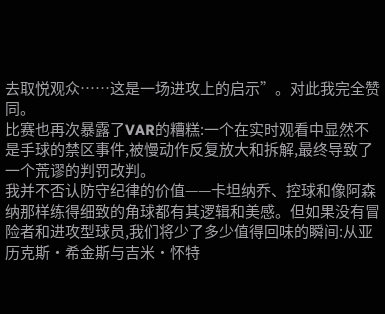去取悦观众……这是一场进攻上的启示”。对此我完全赞同。
比赛也再次暴露了VAR的糟糕:一个在实时观看中显然不是手球的禁区事件,被慢动作反复放大和拆解,最终导致了一个荒谬的判罚改判。
我并不否认防守纪律的价值——卡坦纳乔、控球和像阿森纳那样练得细致的角球都有其逻辑和美感。但如果没有冒险者和进攻型球员,我们将少了多少值得回味的瞬间:从亚历克斯·希金斯与吉米·怀特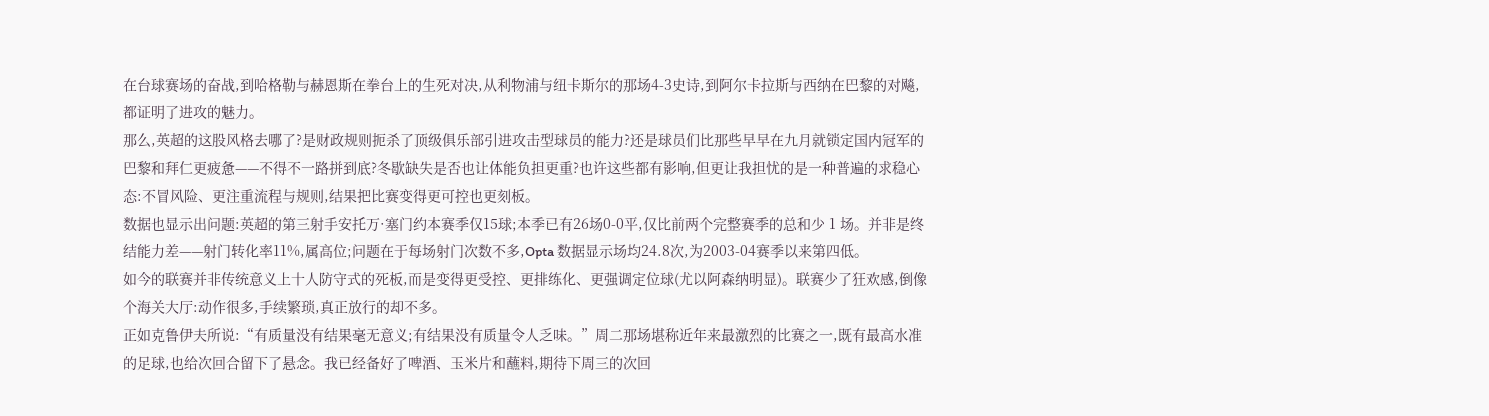在台球赛场的奋战,到哈格勒与赫恩斯在拳台上的生死对决,从利物浦与纽卡斯尔的那场4-3史诗,到阿尔卡拉斯与西纳在巴黎的对飚,都证明了进攻的魅力。
那么,英超的这股风格去哪了?是财政规则扼杀了顶级俱乐部引进攻击型球员的能力?还是球员们比那些早早在九月就锁定国内冠军的巴黎和拜仁更疲惫——不得不一路拼到底?冬歇缺失是否也让体能负担更重?也许这些都有影响,但更让我担忧的是一种普遍的求稳心态:不冒风险、更注重流程与规则,结果把比赛变得更可控也更刻板。
数据也显示出问题:英超的第三射手安托万·塞门约本赛季仅15球;本季已有26场0-0平,仅比前两个完整赛季的总和少 1 场。并非是终结能力差——射门转化率11%,属高位;问题在于每场射门次数不多,Opta 数据显示场均24.8次,为2003-04赛季以来第四低。
如今的联赛并非传统意义上十人防守式的死板,而是变得更受控、更排练化、更强调定位球(尤以阿森纳明显)。联赛少了狂欢感,倒像个海关大厅:动作很多,手续繁琐,真正放行的却不多。
正如克鲁伊夫所说:“有质量没有结果毫无意义;有结果没有质量令人乏味。”周二那场堪称近年来最激烈的比赛之一,既有最高水准的足球,也给次回合留下了悬念。我已经备好了啤酒、玉米片和蘸料,期待下周三的次回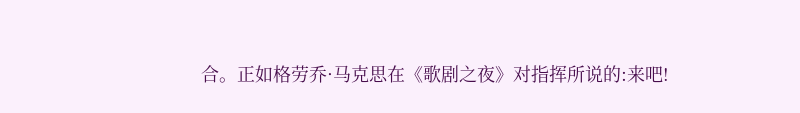合。正如格劳乔·马克思在《歌剧之夜》对指挥所说的:来吧!